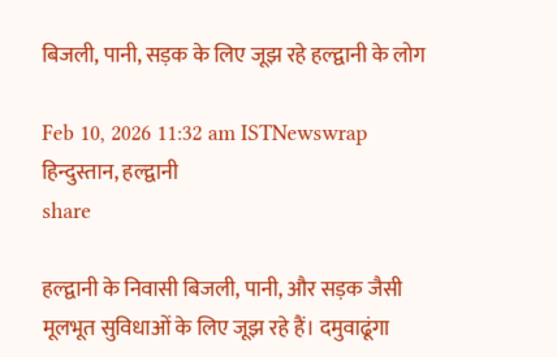बिजली, पानी, सड़क के लिए जूझ रहे हल्द्वानी के लोग

Feb 10, 2026 11:32 am ISTNewswrap हिन्दुस्तान, हल्द्वानी
share

हल्द्वानी के निवासी बिजली, पानी, और सड़क जैसी मूलभूत सुविधाओं के लिए जूझ रहे हैं। दमुवाढूंगा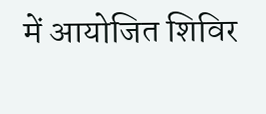में आयोजित शिविर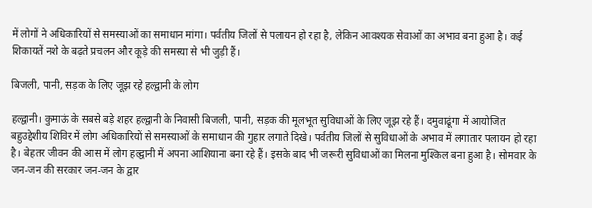में लोगों ने अधिकारियों से समस्याओं का समाधान मांगा। पर्वतीय जिलों से पलायन हो रहा है, लेकिन आवश्यक सेवाओं का अभाव बना हुआ है। कई शिकायतें नशे के बढ़ते प्रचलन और कूड़े की समस्या से भी जुड़ी हैं।

बिजली, पानी, सड़क के लिए जूझ रहे हल्द्वानी के लोग

हल्द्वानी। कुमाऊं के सबसे बड़े शहर हल्द्वानी के निवासी बिजली, पानी, सड़क की मूलभूत सुविधाओं के लिए जूझ रहे हैं। दमुवाढूंगा में आयोजित बहुउद्देशीय शिविर में लोग अधिकारियों से समस्याओं के समाधान की गुहार लगाते दिखे। पर्वतीय जिलों से सुविधाओं के अभाव में लगातार पलायन हो रहा है। बेहतर जीवन की आस में लोग हल्द्वानी में अपना आशियाना बना रहे हैं। इसके बाद भी जरूरी सुविधाओं का मिलना मुश्किल बना हुआ है। सोमवार के जन-जन की सरकार जन-जन के द्वार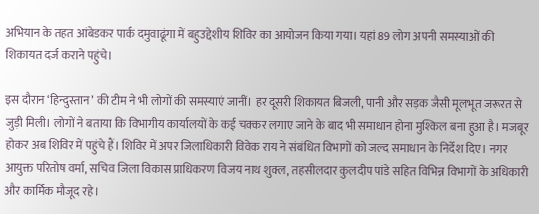अभियान के तहत आंबेडकर पार्क दमुवाढूंगा में बहुउद्देशीय शिविर का आयोजन किया गया। यहां 89 लोग अपनी समस्याओं की शिकायत दर्ज कराने पहुंचे।

इस दौरान ‘हिन्दुस्तान’ की टीम ने भी लोगों की समस्याएं जानीं। हर दूसरी शिकायत बिजली, पानी और सड़क जैसी मूलभूत जरूरत से जुड़ी मिली। लोगों ने बताया कि विभागीय कार्यालयों के कई चक्कर लगाए जाने के बाद भी समाधान होना मुश्किल बना हुआ है। मजबूर होकर अब शिविर में पहुंचे हैं। शिविर में अपर जिलाधिकारी विवेक राय ने संबंधित विभागों को जल्द समाधान के निर्देश दिए। नगर आयुक्त परितोष वर्मा, सचिव जिला विकास प्राधिकरण विजय नाथ शुक्ल, तहसीलदार कुलदीप पांडे सहित विभिन्न विभागों के अधिकारी और कार्मिक मौजूद रहे।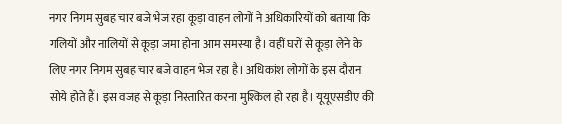नगर निगम सुबह चार बजे भेज रहा कूड़ा वाहन लोगों ने अधिकारियों को बताया कि गलियों और नालियों से कूड़ा जमा होना आम समस्या है। वहीं घरों से कूड़ा लेने के लिए नगर निगम सुबह चार बजे वाहन भेज रहा है। अधिकांश लोगों के इस दौरान सोये होते हैं। इस वजह से कूड़ा निस्तारित करना मुश्किल हो रहा है। यूयूएसडीए की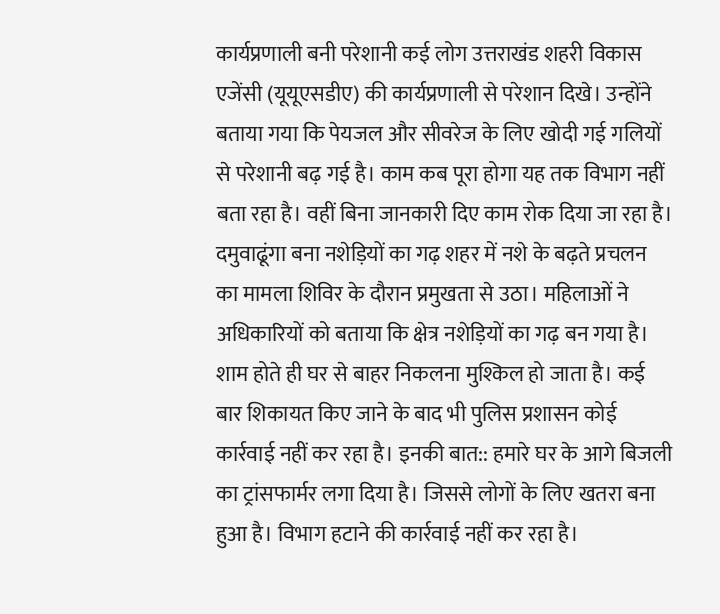कार्यप्रणाली बनी परेशानी कई लोग उत्तराखंड शहरी विकास एजेंसी (यूयूएसडीए) की कार्यप्रणाली से परेशान दिखे। उन्होंने बताया गया कि पेयजल और सीवरेज के लिए खोदी गई गलियों से परेशानी बढ़ गई है। काम कब पूरा होगा यह तक विभाग नहीं बता रहा है। वहीं बिना जानकारी दिए काम रोक दिया जा रहा है। दमुवाढूंगा बना नशेड़ियों का गढ़ शहर में नशे के बढ़ते प्रचलन का मामला शिविर के दौरान प्रमुखता से उठा। महिलाओं ने अधिकारियों को बताया कि क्षेत्र नशेड़ियों का गढ़ बन गया है। शाम होते ही घर से बाहर निकलना मुश्किल हो जाता है। कई बार शिकायत किए जाने के बाद भी पुलिस प्रशासन कोई कार्रवाई नहीं कर रहा है। इनकी बात:: हमारे घर के आगे बिजली का ट्रांसफार्मर लगा दिया है। जिससे लोगों के लिए खतरा बना हुआ है। विभाग हटाने की कार्रवाई नहीं कर रहा है।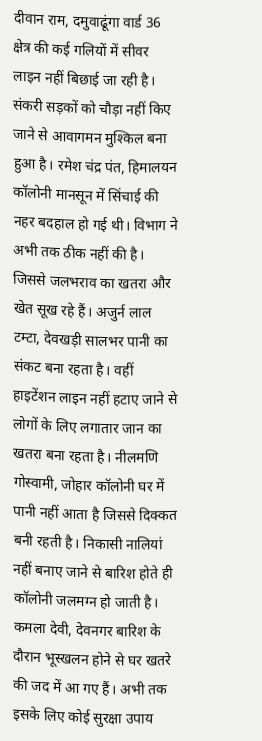दीवान राम, दमुवाढूंगा वार्ड 36 क्षेत्र की कई गलियों में सीवर लाइन नहीं बिछाई जा रही है। संकरी सड़कों को चौड़ा नहीं किए जाने से आवागमन मुश्किल बना हुआ है। रमेश चंद्र पंत, हिमालयन कॉलोनी मानसून में सिंचाई की नहर बदहाल हो गई थी। विभाग ने अभी तक ठीक नहीं की है। जिससे जलभराव का खतरा और खेत सूख रहे हैं। अजुर्न लाल टम्टा, देवखड़ी सालभर पानी का संकट बना रहता है। वहीं हाइटेंशन लाइन नहीं हटाए जाने से लोगों के लिए लगातार जान का खतरा बना रहता है। नीलमणि गोस्वामी, जोहार कॉलोनी घर में पानी नहीं आता है जिससे दिक्कत बनी रहती है। निकासी नालियां नहीं बनाए जाने से बारिश होते ही कॉलोनी जलमग्न हो जाती है। कमला देवी, देवनगर बारिश के दौरान भूस्खलन होने से घर खतरे की जद में आ गए हैं। अभी तक इसके लिए कोई सुरक्षा उपाय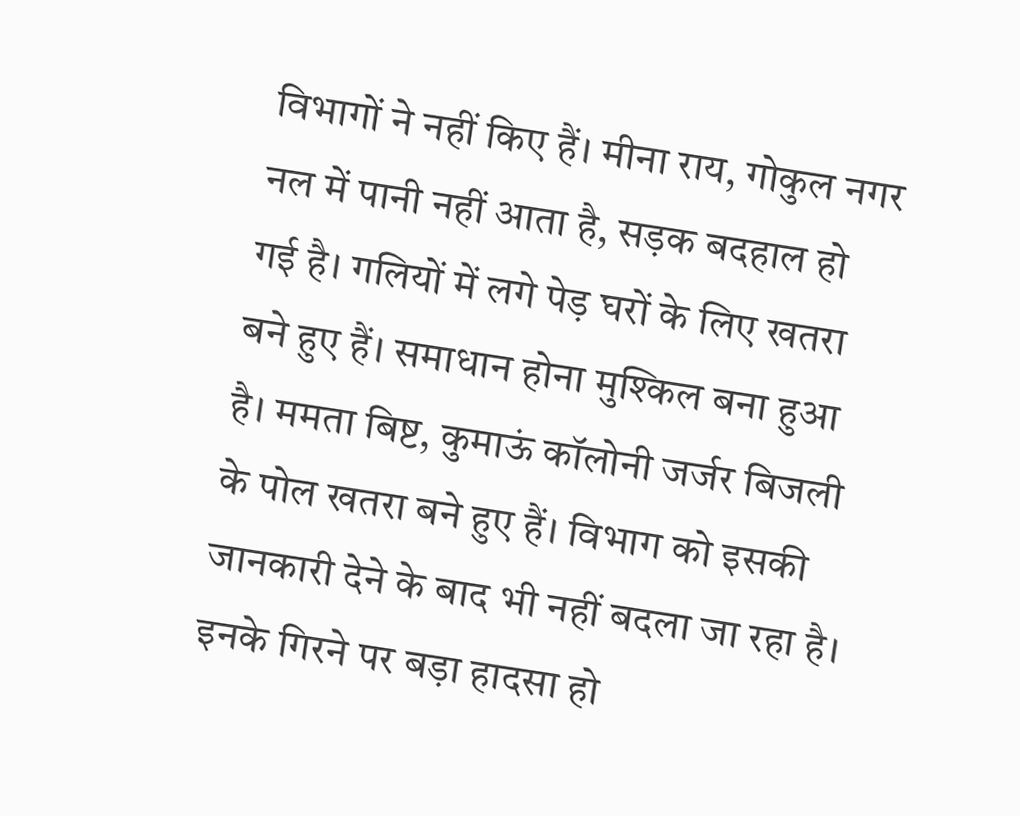विभागों ने नहीं किए हैं। मीना राय, गोकुल नगर नल में पानी नहीं आता है, सड़क बदहाल हो गई है। गलियों में लगे पेड़ घरों के लिए खतरा बने हुए हैं। समाधान होना मुश्किल बना हुआ है। ममता बिष्ट, कुमाऊं कॉलोनी जर्जर बिजली के पोल खतरा बने हुए हैं। विभाग को इसकी जानकारी देने के बाद भी नहीं बदला जा रहा है। इनके गिरने पर बड़ा हादसा हो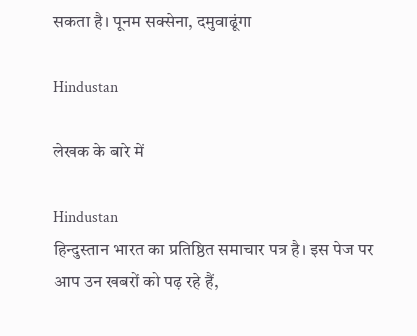सकता है। पूनम सक्सेना, दमुवाढूंगा

Hindustan

लेखक के बारे में

Hindustan
हिन्दुस्तान भारत का प्रतिष्ठित समाचार पत्र है। इस पेज पर आप उन खबरों को पढ़ रहे हैं,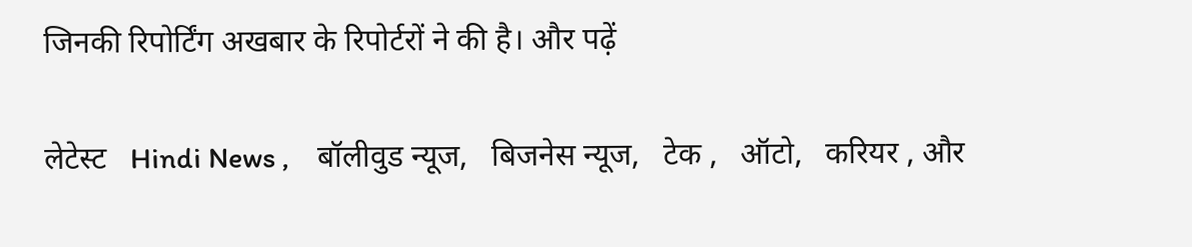जिनकी रिपोर्टिंग अखबार के रिपोर्टरों ने की है। और पढ़ें

लेटेस्ट   Hindi News ,    बॉलीवुड न्यूज,   बिजनेस न्यूज,   टेक ,   ऑटो,   करियर , और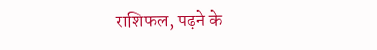राशिफल, पढ़ने के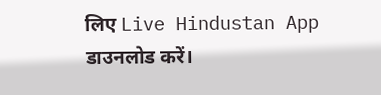लिए Live Hindustan App डाउनलोड करें।